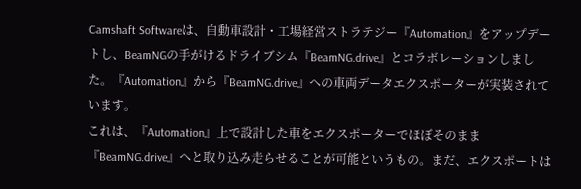Camshaft Softwareは、自動車設計・工場経営ストラテジー『Automation』をアップデートし、BeamNGの手がけるドライブシム『BeamNG.drive』とコラボレーションしました。『Automation』から『BeamNG.drive』への車両データエクスポーターが実装されています。
これは、『Automation』上で設計した車をエクスポーターでほぼそのまま『BeamNG.drive』へと取り込み走らせることが可能というもの。まだ、エクスポートは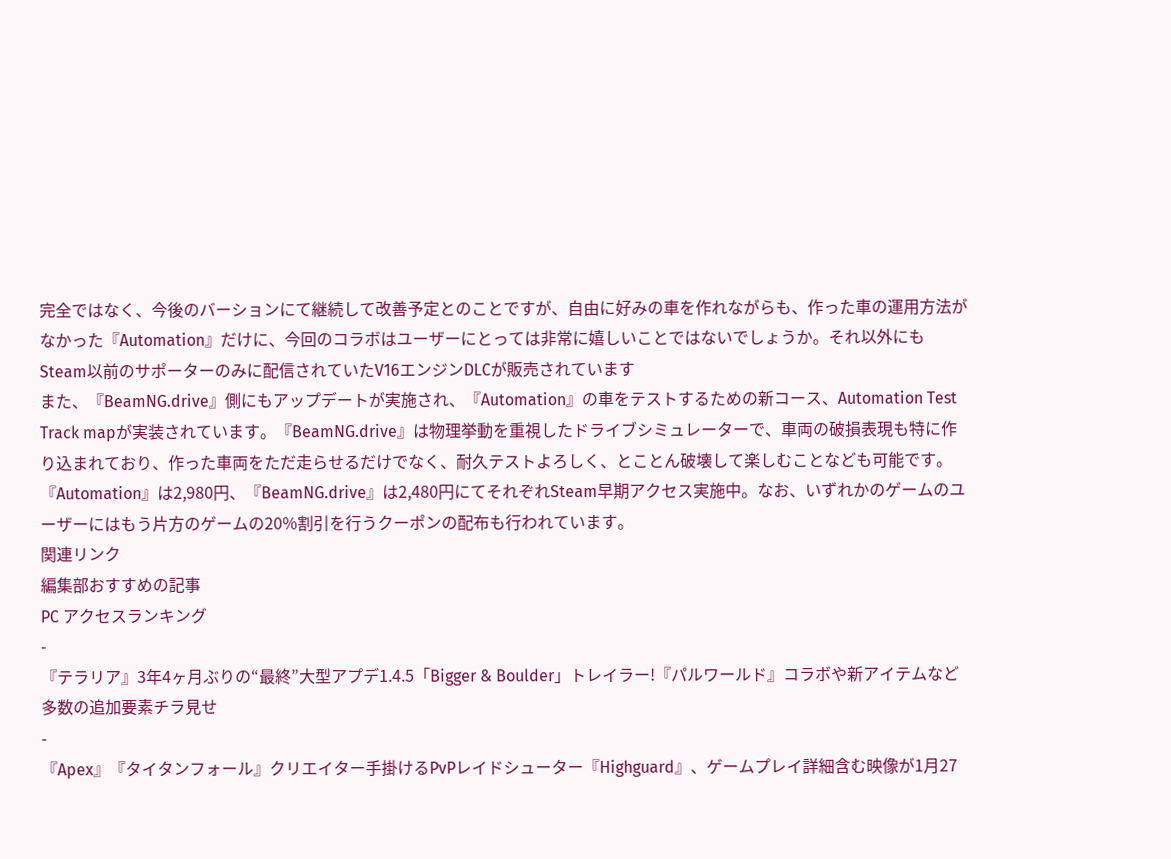完全ではなく、今後のバーションにて継続して改善予定とのことですが、自由に好みの車を作れながらも、作った車の運用方法がなかった『Automation』だけに、今回のコラボはユーザーにとっては非常に嬉しいことではないでしょうか。それ以外にもSteam以前のサポーターのみに配信されていたV16エンジンDLCが販売されています
また、『BeamNG.drive』側にもアップデートが実施され、『Automation』の車をテストするための新コース、Automation Test Track mapが実装されています。『BeamNG.drive』は物理挙動を重視したドライブシミュレーターで、車両の破損表現も特に作り込まれており、作った車両をただ走らせるだけでなく、耐久テストよろしく、とことん破壊して楽しむことなども可能です。
『Automation』は2,980円、『BeamNG.drive』は2,480円にてそれぞれSteam早期アクセス実施中。なお、いずれかのゲームのユーザーにはもう片方のゲームの20%割引を行うクーポンの配布も行われています。
関連リンク
編集部おすすめの記事
PC アクセスランキング
-
『テラリア』3年4ヶ月ぶりの“最終”大型アプデ1.4.5「Bigger & Boulder」トレイラー!『パルワールド』コラボや新アイテムなど多数の追加要素チラ見せ
-
『Apex』『タイタンフォール』クリエイター手掛けるPvPレイドシューター『Highguard』、ゲームプレイ詳細含む映像が1月27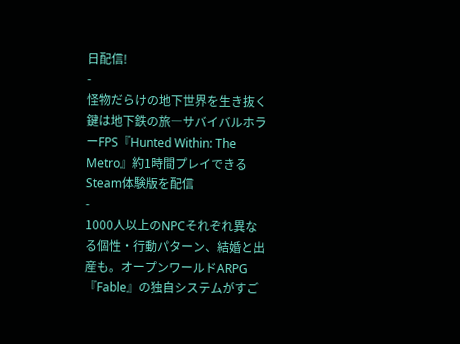日配信!
-
怪物だらけの地下世界を生き抜く鍵は地下鉄の旅―サバイバルホラーFPS『Hunted Within: The Metro』約1時間プレイできるSteam体験版を配信
-
1000人以上のNPCそれぞれ異なる個性・行動パターン、結婚と出産も。オープンワールドARPG『Fable』の独自システムがすご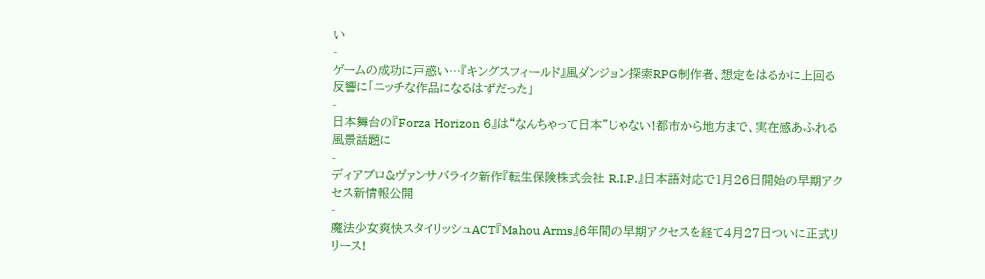い
-
ゲームの成功に戸惑い…『キングスフィールド』風ダンジョン探索RPG制作者、想定をはるかに上回る反響に「ニッチな作品になるはずだった」
-
日本舞台の『Forza Horizon 6』は“なんちゃって日本”じゃない!都市から地方まで、実在感あふれる風景話題に
-
ディアブロ&ヴァンサバライク新作『転生保険株式会社 R.I.P.』日本語対応で1月26日開始の早期アクセス新情報公開
-
魔法少女爽快スタイリッシュACT『Mahou Arms』6年間の早期アクセスを経て4月27日ついに正式リリース!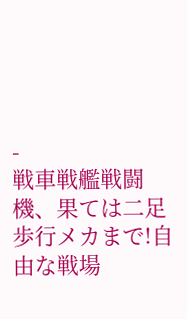-
戦車戦艦戦闘機、果ては二足歩行メカまで!自由な戦場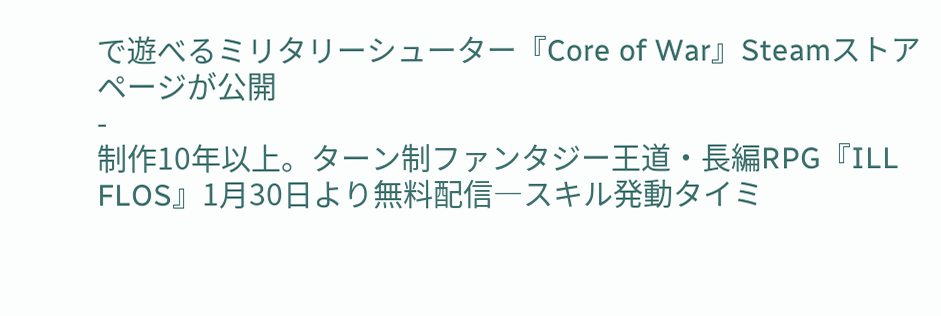で遊べるミリタリーシューター『Core of War』Steamストアページが公開
-
制作10年以上。ターン制ファンタジー王道・長編RPG『ILL FLOS』1月30日より無料配信―スキル発動タイミ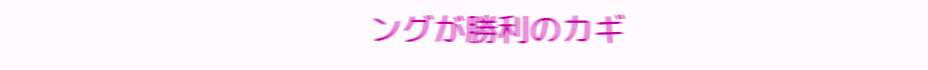ングが勝利のカギ